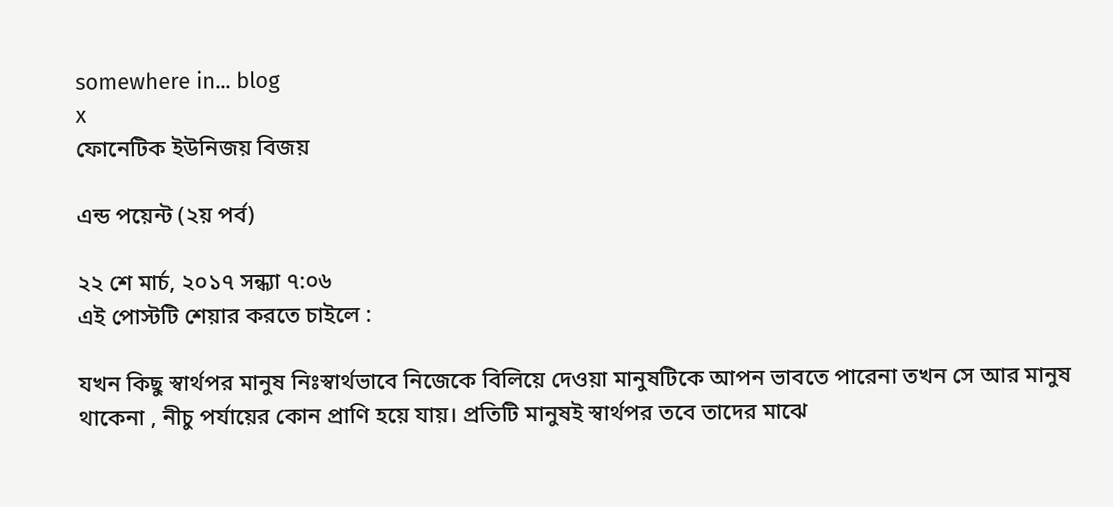somewhere in... blog
x
ফোনেটিক ইউনিজয় বিজয়

এন্ড পয়েন্ট (২য় পর্ব)

২২ শে মার্চ, ২০১৭ সন্ধ্যা ৭:০৬
এই পোস্টটি শেয়ার করতে চাইলে :

যখন কিছু স্বার্থপর মানুষ নিঃস্বার্থভাবে নিজেকে বিলিয়ে দেওয়া মানুষটিকে আপন ভাবতে পারেনা তখন সে আর মানুষ থাকেনা , নীচু পর্যায়ের কোন প্রাণি হয়ে যায়। প্রতিটি মানুষই স্বার্থপর তবে তাদের মাঝে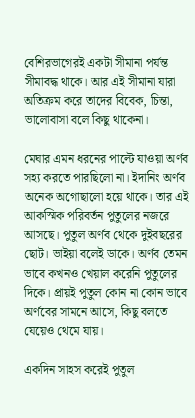বেশিরভাগেরই একটা সীমানা পর্যন্ত সীমাবদ্ধ থাকে। আর এই সীমানা যারা অতিক্রম করে তাদের বিবেক, চিন্তা, ভালোবাসা বলে কিছু থাকেনা।

মেঘার এমন ধরনের পাল্টে যাওয়া অর্ণব সহ্য করতে পারছিলো না। ইদানিং অর্ণব অনেক অগোছালো হয়ে থাকে। তার এই আকস্মিক পরিবর্তন পুতুলের নজরে আসছে। পুতুল অর্ণব থেকে দুইবছরের ছোট। ভাইয়া বলেই ডাকে। অর্ণব তেমন ভাবে কখনও খেয়াল করেনি পুতুলের দিকে। প্রায়ই পুতুল কোন না কোন ভাবে অর্ণবের সামনে আসে, কিছু বলতে যেয়েও থেমে যায়।

একদিন সাহস করেই পুতুল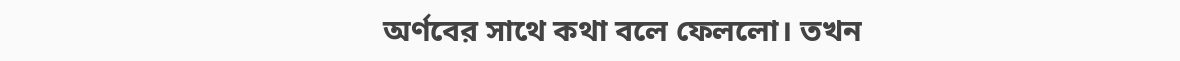অর্ণবের সাথে কথা বলে ফেললো। তখন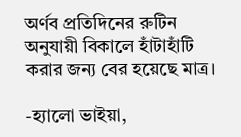অর্ণব প্রতিদিনের রুটিন অনুযায়ী বিকালে হাঁটাহাঁটি করার জন্য বের হয়েছে মাত্র।

-হ্যালো ভাইয়া,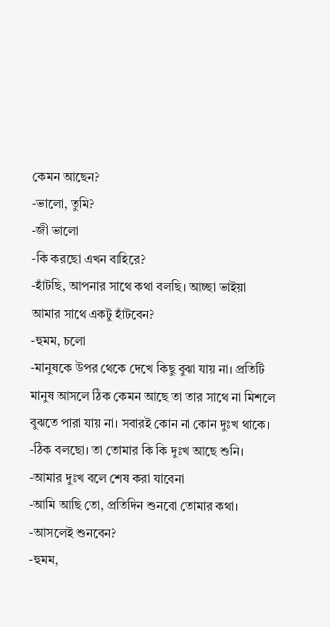কেমন আছেন?
-ভালো, তুমি?
-জী ভালো
-কি করছো এখন বাহিরে?
-হাঁটছি, আপনার সাথে কথা বলছি। আচ্ছা ভাইয়া আমার সাথে একটু হাঁটবেন?
-হুমম, চলো
-মানুষকে উপর থেকে দেখে কিছু বুঝা যায় না। প্রতিটি মানুষ আসলে ঠিক কেমন আছে তা তার সাথে না মিশলে বুঝতে পারা যায় না। সবারই কোন না কোন দুঃখ থাকে।
-ঠিক বলছো। তা তোমার কি কি দুঃখ আছে শুনি।
-আমার দুঃখ বলে শেষ করা যাবেনা
-আমি আছি তো, প্রতিদিন শুনবো তোমার কথা।
-আসলেই শুনবেন?
-হুমম,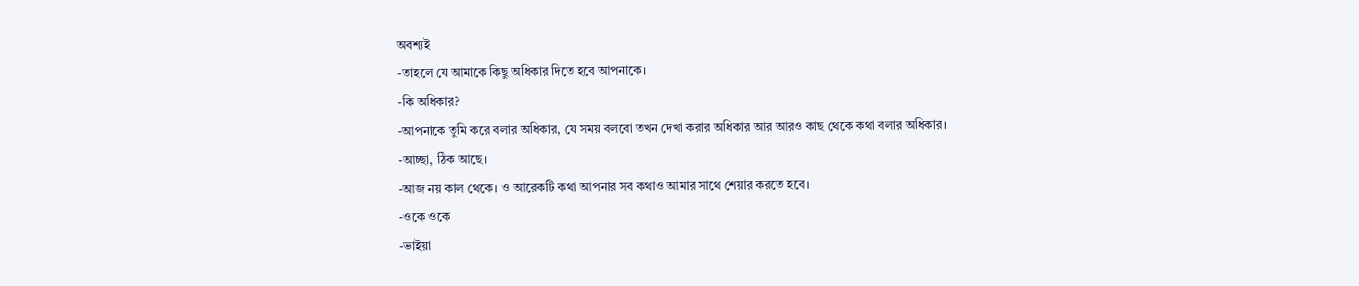অবশ্যই
-তাহলে যে আমাকে কিছু অধিকার দিতে হবে আপনাকে।
-কি অধিকার?
-আপনাকে তুমি করে বলার অধিকার, যে সময় বলবো তখন দেখা করার অধিকার আর আরও কাছ থেকে কথা বলার অধিকার।
-আচ্ছা, ঠিক আছে।
-আজ নয় কাল থেকে। ও আরেকটি কথা আপনার সব কথাও আমার সাথে শেয়ার করতে হবে।
-ওকে ওকে
-ভাইয়া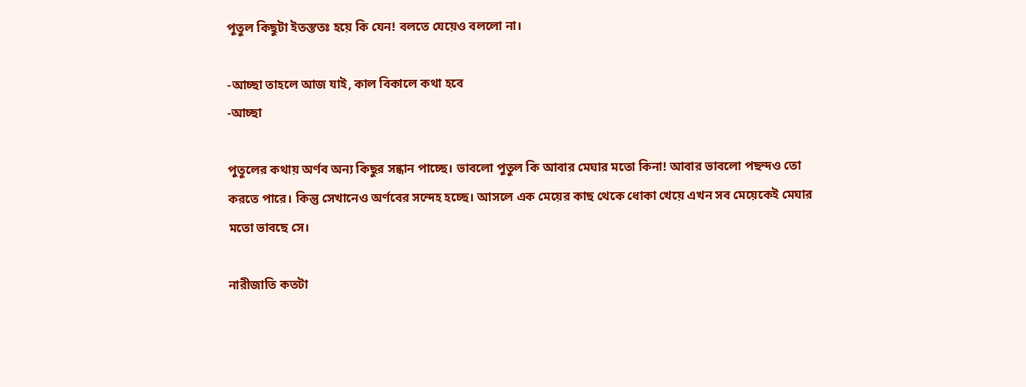পুতুল কিছুটা ইতস্ততঃ হয়ে কি যেন! বলতে যেয়েও বললো না।

-আচ্ছা তাহলে আজ যাই, কাল বিকালে কথা হবে
-আচ্ছা

পুতুলের কথায় অর্ণব অন্য কিছুর সন্ধান পাচ্ছে। ভাবলো পুতুল কি আবার মেঘার মতো কিনা! আবার ভাবলো পছন্দও তো করতে পারে। কিন্তু সেখানেও অর্ণবের সন্দেহ হচ্ছে। আসলে এক মেয়ের কাছ থেকে ধোকা খেয়ে এখন সব মেয়েকেই মেঘার মতো ভাবছে সে।

নারীজাতি কতটা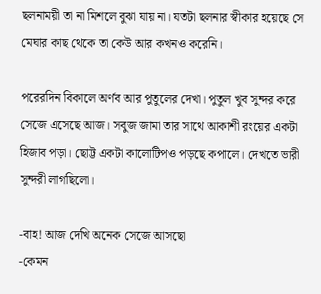ছলনাময়ী তা না মিশলে বুঝা যায় না। যতটা ছলনার স্বীকার হয়েছে সে মেঘার কাছ থেকে তা কেউ আর কখনও করেনি।

পরেরদিন বিকালে অর্ণব আর পুতুলের দেখা। পুতুল খুব সুন্দর করে সেজে এসেছে আজ। সবুজ জামা তার সাথে আকাশী রংয়ের একটা হিজাব পড়া। ছোট্ট একটা কালোটিপও পড়ছে কপালে। দেখতে ভারী সুন্দরী লাগছিলো।

-বাহ! আজ দেখি অনেক সেজে আসছো
-কেমন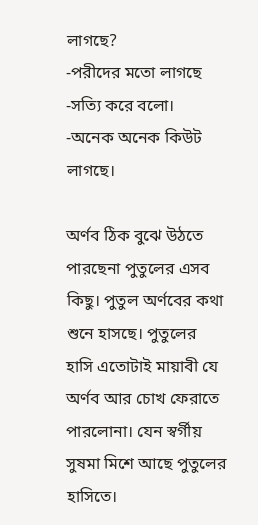লাগছে?
-পরীদের মতো লাগছে
-সত্যি করে বলো।
-অনেক অনেক কিউট লাগছে।

অর্ণব ঠিক বুঝে উঠতে পারছেনা পুতুলের এসব কিছু। পুতুল অর্ণবের কথা শুনে হাসছে। পুতুলের হাসি এতোটাই মায়াবী যে অর্ণব আর চোখ ফেরাতে পারলোনা। যেন স্বর্গীয় সুষমা মিশে আছে পুতুলের হাসিতে।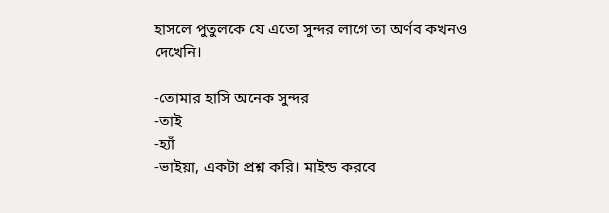হাসলে পুতুলকে যে এতো সুন্দর লাগে তা অর্ণব কখনও দেখেনি।

-তোমার হাসি অনেক সুন্দর
-তাই
-হ্যাঁ
-ভাইয়া, একটা প্রশ্ন করি। মাইন্ড করবে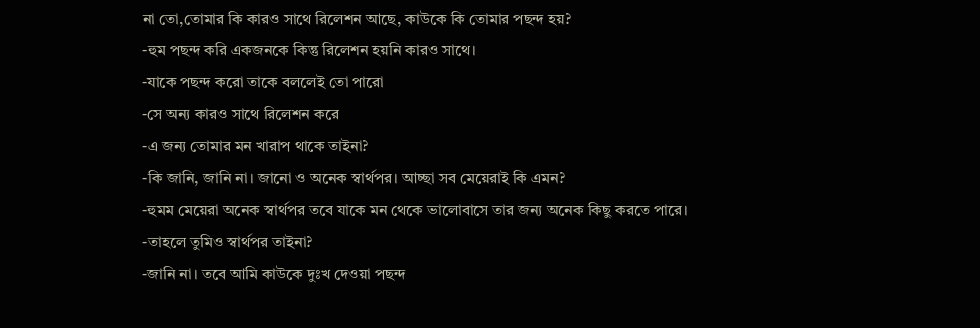না তো,তোমার কি কারও সাথে রিলেশন আছে, কাউকে কি তোমার পছন্দ হয়?
-হুম পছন্দ করি একজনকে কিন্তু রিলেশন হয়নি কারও সাথে।
-যাকে পছন্দ করো তাকে বললেই তো পারো
-সে অন্য কারও সাথে রিলেশন করে
-এ জন্য তোমার মন খারাপ থাকে তাইনা?
-কি জানি, জানি না। জানো ও অনেক স্বার্থপর। আচ্ছা সব মেয়েরাই কি এমন?
-হুমম মেয়েরা অনেক স্বার্থপর তবে যাকে মন থেকে ভালোবাসে তার জন্য অনেক কিছু করতে পারে।
-তাহলে তুমিও স্বার্থপর তাইনা?
-জানি না। তবে আমি কাউকে দুঃখ দেওয়া পছন্দ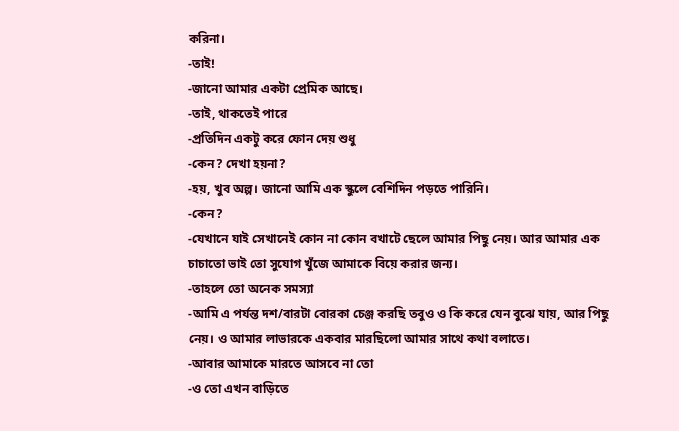করিনা।
-তাই!
-জানো আমার একটা প্রেমিক আছে।
-তাই, থাকতেই পারে
-প্রতিদিন একটু করে ফোন দেয় শুধু
-কেন? দেখা হয়না?
-হয়, খুব অল্প। জানো আমি এক স্কুলে বেশিদিন পড়তে পারিনি।
-কেন?
-যেখানে যাই সেখানেই কোন না কোন বখাটে ছেলে আমার পিছু নেয়। আর আমার এক চাচাতো ভাই তো সুযোগ খুঁজে আমাকে বিয়ে করার জন্য।
-তাহলে তো অনেক সমস্যা
-আমি এ পর্যন্ত দশ/বারটা বোরকা চেঞ্জ করছি তবুও ও কি করে যেন বুঝে যায়, আর পিছু নেয়। ও আমার লাভারকে একবার মারছিলো আমার সাথে কথা বলাতে।
-আবার আমাকে মারতে আসবে না তো
-ও তো এখন বাড়িতে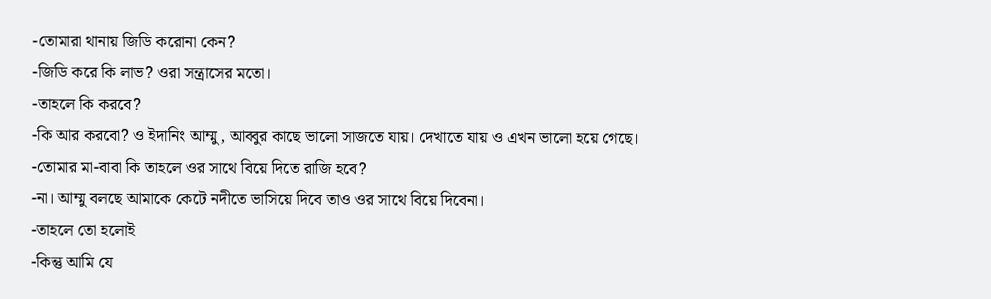-তোমারা থানায় জিডি করোনা কেন?
-জিডি করে কি লাভ? ওরা সন্ত্রাসের মতো।
-তাহলে কি করবে?
-কি আর করবো? ও ইদানিং আম্মু, আব্বুর কাছে ভালো সাজতে যায়। দেখাতে যায় ও এখন ভালো হয়ে গেছে।
-তোমার মা-বাবা কি তাহলে ওর সাথে বিয়ে দিতে রাজি হবে?
-না। আম্মু বলছে আমাকে কেটে নদীতে ভাসিয়ে দিবে তাও ওর সাথে বিয়ে দিবেনা।
-তাহলে তো হলোই
-কিন্তু আমি যে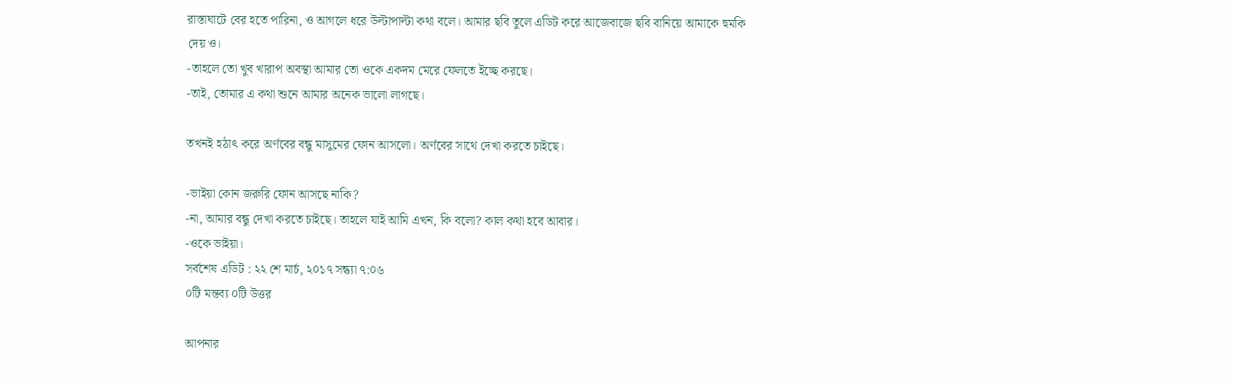রাস্তাঘাটে বের হতে পারিনা, ও আগলে ধরে উল্টাপাল্টা কথা বলে। আমার ছবি তুলে এডিট করে আজেবাজে ছবি বানিয়ে আমাকে হুমকি দেয় ও।
-তাহলে তো খুব খারাপ অবস্থা আমার তো ওকে একদম মেরে ফেলতে ইচ্ছে করছে।
-তাই, তোমার এ কথা শুনে আমার অনেক ভালো লাগছে।

তখনই হঠাৎ করে অর্ণবের বন্ধু মাসুমের ফোন আসলো। অর্ণবের সাথে দেখা করতে চাইছে।

-ভাইয়া কোন জরুরি ফোন আসছে নাকি?
-না, আমার বন্ধু দেখা করতে চাইছে। তাহলে যাই আমি এখন, কি বলো? কাল কথা হবে আবার।
-ওকে ভাইয়া।
সর্বশেষ এডিট : ২২ শে মার্চ, ২০১৭ সন্ধ্যা ৭:০৬
০টি মন্তব্য ০টি উত্তর

আপনার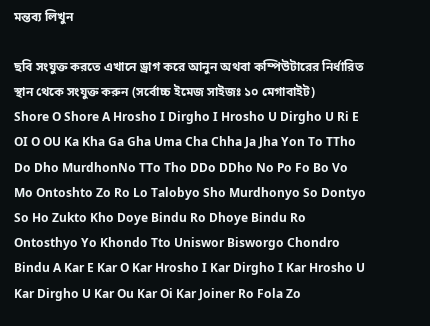মন্তব্য লিখুন

ছবি সংযুক্ত করতে এখানে ড্রাগ করে আনুন অথবা কম্পিউটারের নির্ধারিত স্থান থেকে সংযুক্ত করুন (সর্বোচ্চ ইমেজ সাইজঃ ১০ মেগাবাইট)
Shore O Shore A Hrosho I Dirgho I Hrosho U Dirgho U Ri E OI O OU Ka Kha Ga Gha Uma Cha Chha Ja Jha Yon To TTho Do Dho MurdhonNo TTo Tho DDo DDho No Po Fo Bo Vo Mo Ontoshto Zo Ro Lo Talobyo Sho Murdhonyo So Dontyo So Ho Zukto Kho Doye Bindu Ro Dhoye Bindu Ro Ontosthyo Yo Khondo Tto Uniswor Bisworgo Chondro Bindu A Kar E Kar O Kar Hrosho I Kar Dirgho I Kar Hrosho U Kar Dirgho U Kar Ou Kar Oi Kar Joiner Ro Fola Zo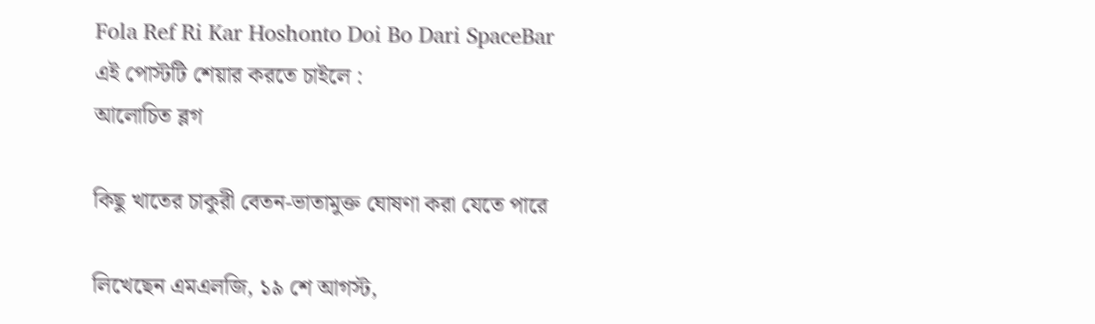Fola Ref Ri Kar Hoshonto Doi Bo Dari SpaceBar
এই পোস্টটি শেয়ার করতে চাইলে :
আলোচিত ব্লগ

কিছু খাতের চাকুরী বেতন-ভাতামুক্ত ঘোষণা করা যেতে পারে

লিখেছেন এমএলজি, ১৯ শে আগস্ট,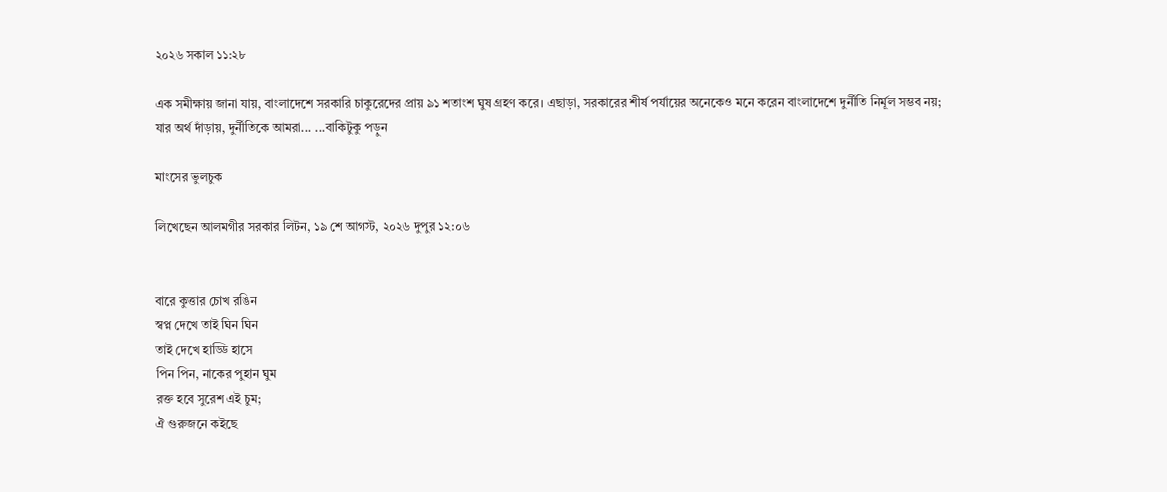২০২৬ সকাল ১১:২৮

এক সমীক্ষায় জানা যায়, বাংলাদেশে সরকারি চাকুরেদের প্রায় ৯১ শতাংশ ঘুষ গ্রহণ করে। এছাড়া, সরকারের শীর্ষ পর্যায়ের অনেকেও মনে করেন বাংলাদেশে দুর্নীতি নির্মূল সম্ভব নয়; যার অর্থ দাঁড়ায়, দুর্নীতিকে আমরা... ...বাকিটুকু পড়ুন

মাংসের ভুলচুক

লিখেছেন আলমগীর সরকার লিটন, ১৯ শে আগস্ট, ২০২৬ দুপুর ১২:০৬


বারে কুত্তার চোখ রঙিন
স্বপ্ন দেখে তাই ঘিন ঘিন
তাই দেখে হাড্ডি হাসে
পিন পিন, নাকের পুহান ঘুম
রক্ত হবে সুরেশ এই চুম;
ঐ গুরুজনে কইছে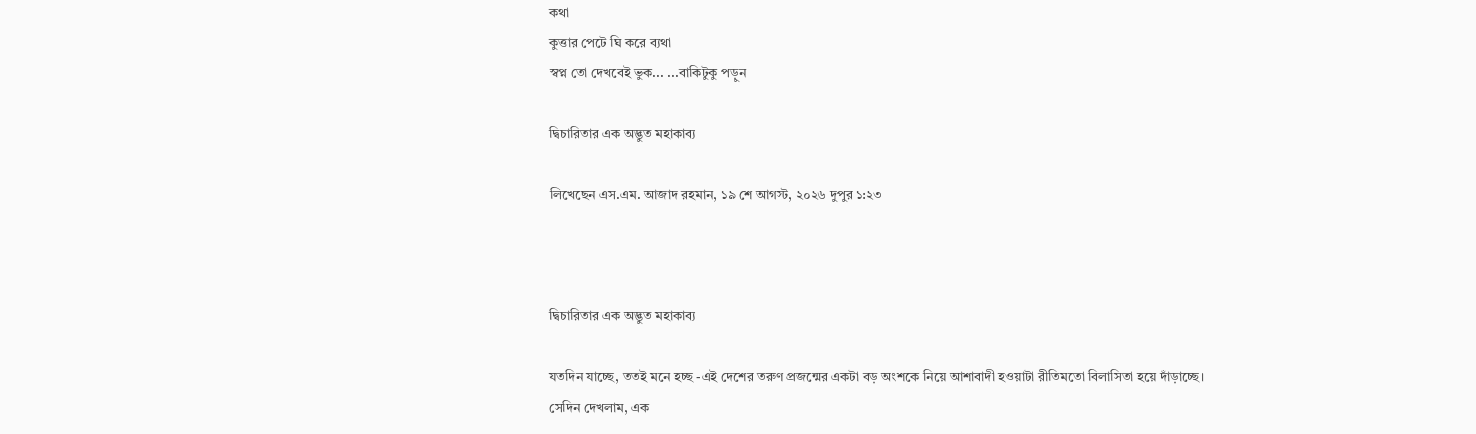কথা
কুত্তার পেটে ঘি করে ব্যথা
স্বপ্ন তো দেখবেই ভুক... ...বাকিটুকু পড়ুন

দ্বিচারিতার এক অদ্ভুত মহাকাব্য

লিখেছেন এস.এম. আজাদ রহমান, ১৯ শে আগস্ট, ২০২৬ দুপুর ১:২৩



দ্বিচারিতার এক অদ্ভুত মহাকাব্য

যতদিন যাচ্ছে, ততই মনে হচ্ছ -এই দেশের তরুণ প্রজন্মের একটা বড় অংশকে নিয়ে আশাবাদী হওয়াটা রীতিমতো বিলাসিতা হয়ে দাঁড়াচ্ছে।
সেদিন দেখলাম, এক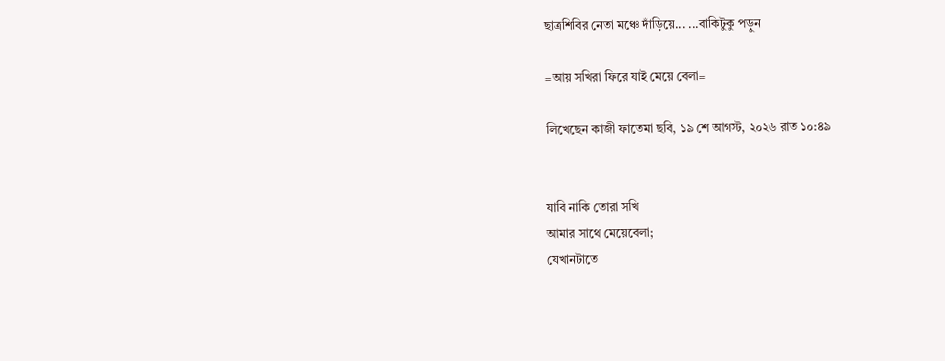ছাত্রশিবির নেতা মঞ্চে দাঁড়িয়ে... ...বাকিটুকু পড়ুন

=আয় সখিরা ফিরে যাই মেয়ে বেলা=

লিখেছেন কাজী ফাতেমা ছবি, ১৯ শে আগস্ট, ২০২৬ রাত ১০:৪৯


যাবি নাকি তোরা সখি
আমার সাথে মেয়েবেলা;
যেখানটাতে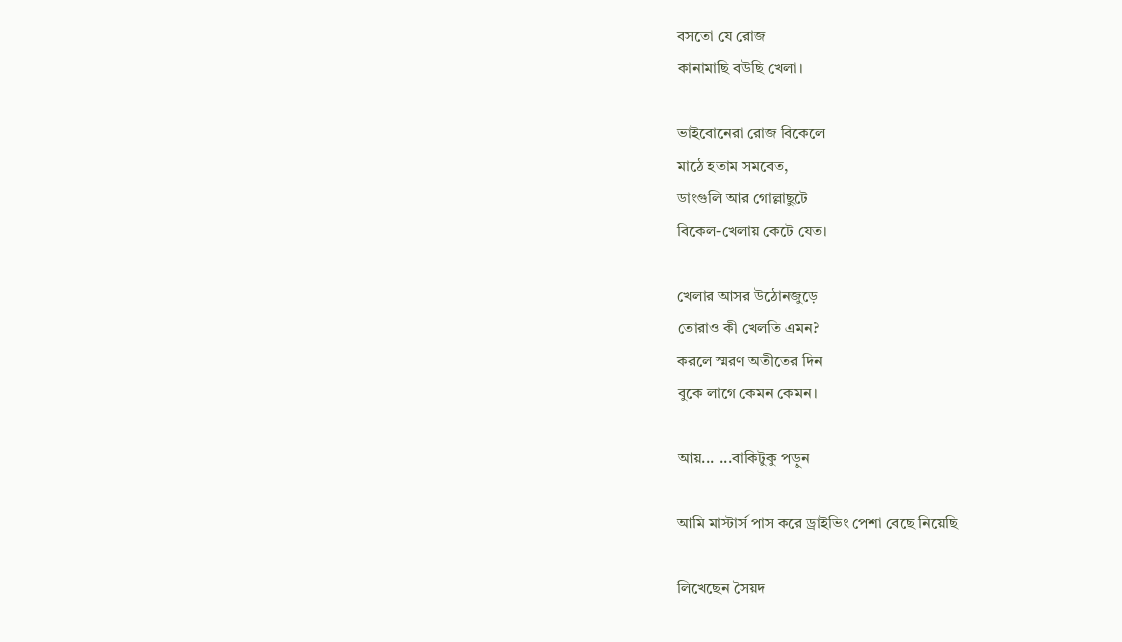বসতো যে রোজ
কানামাছি বউছি খেলা।

ভাইবোনেরা রোজ বিকেলে
মাঠে হতাম সমবেত,
ডাংগুলি আর গোল্লাছুটে
বিকেল-খেলায় কেটে যেত।

খেলার আসর উঠোনজুড়ে
তোরাও কী খেলতি এমন?
করলে স্মরণ অতীতের দিন
বুকে লাগে কেমন কেমন।

আয়... ...বাকিটুকু পড়ুন

আমি মাস্টার্স পাস করে ড্রাইভিং পেশা বেছে নিয়েছি

লিখেছেন সৈয়দ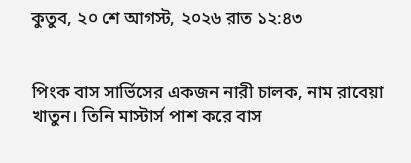কুতুব, ২০ শে আগস্ট, ২০২৬ রাত ১২:৪৩


পিংক বাস সার্ভিসের একজন নারী চালক, নাম রাবেয়া খাতুন। তিনি মাস্টার্স পাশ করে বাস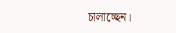চালাচ্ছেন।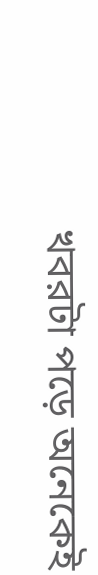খবরটা পড়ে অনেকেই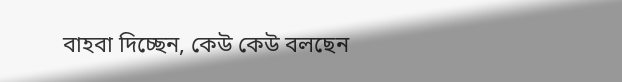বাহবা দিচ্ছেন, কেউ কেউ বলছেন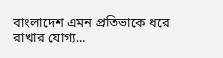বাংলাদেশ এমন প্রতিভাকে ধরে রাখার যোগ্য...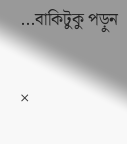...বাকিটুকু পড়ুন

×